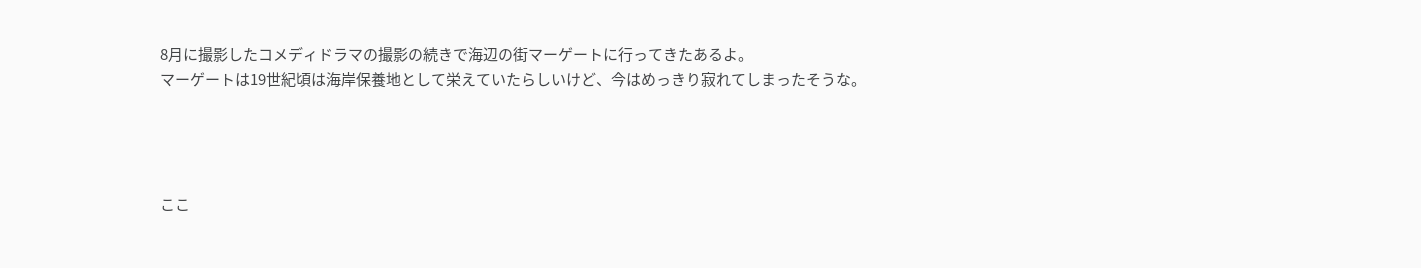8月に撮影したコメディドラマの撮影の続きで海辺の街マーゲートに行ってきたあるよ。
マーゲートは19世紀頃は海岸保養地として栄えていたらしいけど、今はめっきり寂れてしまったそうな。




ここ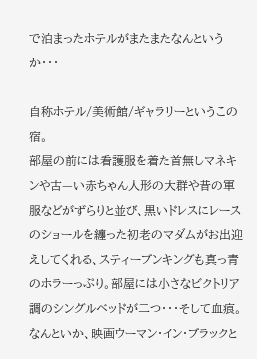で泊まったホテルがまたまたなんというか・・・

自称ホテル/美術館/ギャラリーというこの宿。
部屋の前には看護服を着た首無しマネキンや古—い赤ちゃん人形の大群や昔の軍服などがずらりと並び、黒いドレスにレースのショールを纏った初老のマダムがお出迎えしてくれる、スティーブンキングも真っ青のホラーっぷり。部屋には小さなビクトリア調のシングルベッドが二つ・・・そして血痕。なんといか、映画ウーマン・イン・ブラックと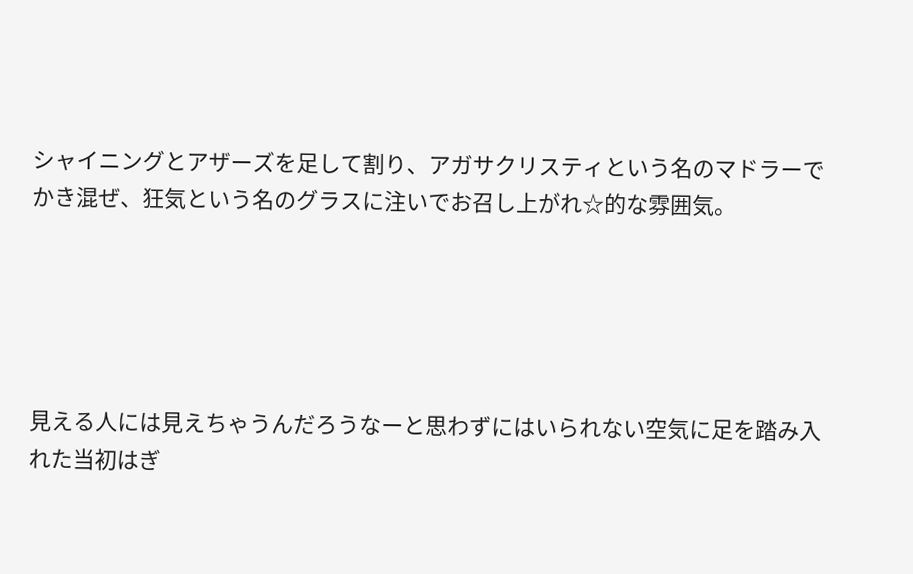シャイニングとアザーズを足して割り、アガサクリスティという名のマドラーでかき混ぜ、狂気という名のグラスに注いでお召し上がれ☆的な雰囲気。





見える人には見えちゃうんだろうなーと思わずにはいられない空気に足を踏み入れた当初はぎ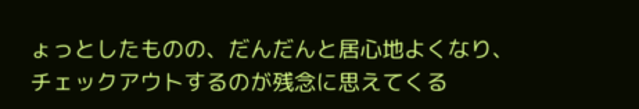ょっとしたものの、だんだんと居心地よくなり、チェックアウトするのが残念に思えてくる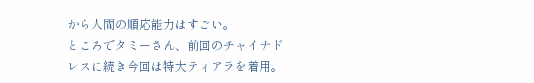から人間の順応能力はすごい。
ところでタミーさん、前回のチャイナドレスに続き今回は特大ティアラを着用。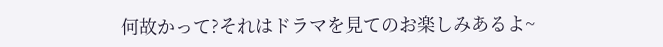何故かって?それはドラマを見てのお楽しみあるよ~